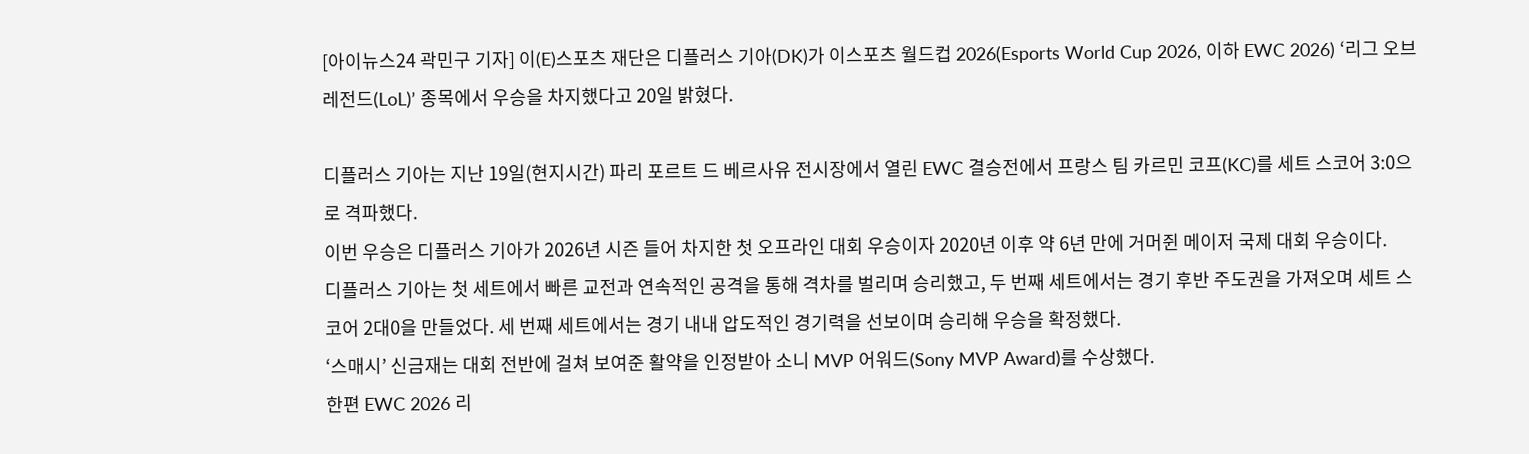[아이뉴스24 곽민구 기자] 이(E)스포츠 재단은 디플러스 기아(DK)가 이스포츠 월드컵 2026(Esports World Cup 2026, 이하 EWC 2026) ‘리그 오브 레전드(LoL)’ 종목에서 우승을 차지했다고 20일 밝혔다.

디플러스 기아는 지난 19일(현지시간) 파리 포르트 드 베르사유 전시장에서 열린 EWC 결승전에서 프랑스 팀 카르민 코프(KC)를 세트 스코어 3:0으로 격파했다.
이번 우승은 디플러스 기아가 2026년 시즌 들어 차지한 첫 오프라인 대회 우승이자 2020년 이후 약 6년 만에 거머쥔 메이저 국제 대회 우승이다.
디플러스 기아는 첫 세트에서 빠른 교전과 연속적인 공격을 통해 격차를 벌리며 승리했고, 두 번째 세트에서는 경기 후반 주도권을 가져오며 세트 스코어 2대0을 만들었다. 세 번째 세트에서는 경기 내내 압도적인 경기력을 선보이며 승리해 우승을 확정했다.
‘스매시’ 신금재는 대회 전반에 걸쳐 보여준 활약을 인정받아 소니 MVP 어워드(Sony MVP Award)를 수상했다.
한편 EWC 2026 리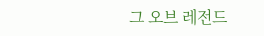그 오브 레전드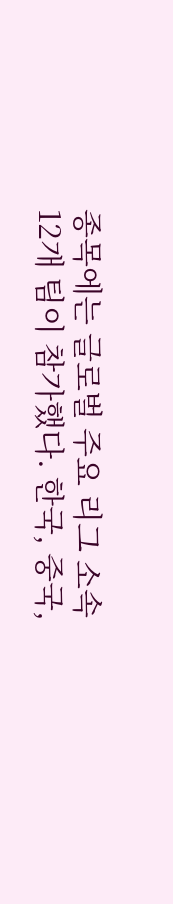종목에는 글로벌 주요 리그 소속 12개 팀이 참가했다. 한국, 중국,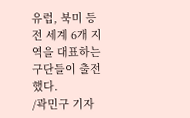유럽, 북미 등 전 세계 6개 지역을 대표하는 구단들이 출전했다.
/곽민구 기자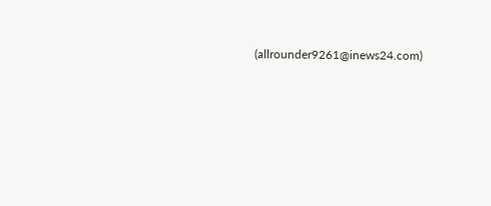(allrounder9261@inews24.com)